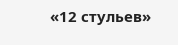«12 стульев»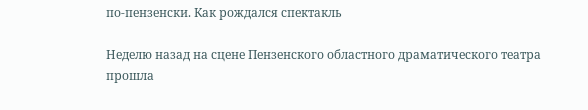по‑пензенски. Как рождался спектакль

Неделю назад на сцене Пензенского областного драматического театра прошла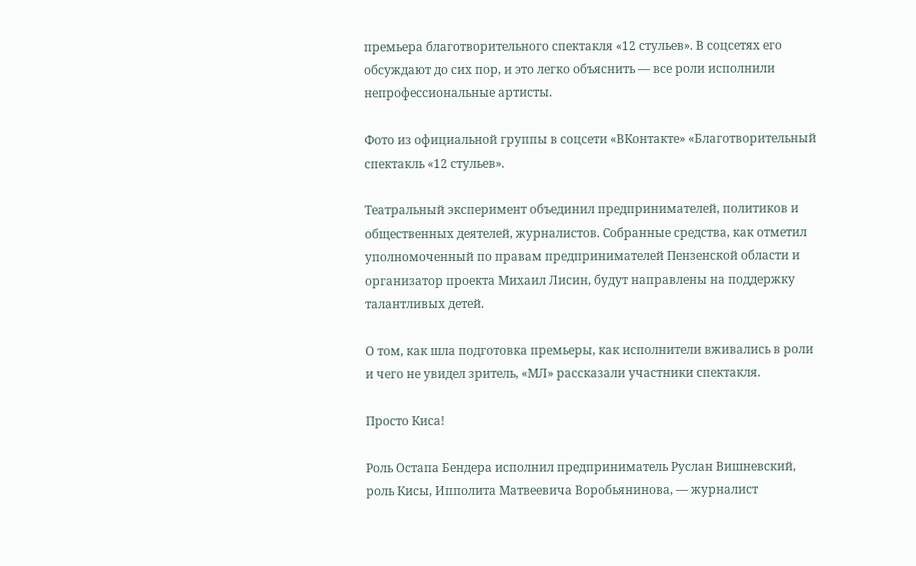премьера благотворительного спектакля «12 стульев». В соцсетях его обсуждают до сих пор, и это легко объяснить — все роли исполнили непрофессиональные артисты.

Фото из официальной группы в соцсети «ВКонтакте» «Благотворительный спектакль «12 стульев».

Театральный эксперимент объединил предпринимателей, политиков и общественных деятелей, журналистов. Собранные средства, как отметил уполномоченный по правам предпринимателей Пензенской области и организатор проекта Михаил Лисин, будут направлены на поддержку талантливых детей.

О том, как шла подготовка премьеры, как исполнители вживались в роли и чего не увидел зритель, «МЛ» рассказали участники спектакля.

Просто Киса!

Роль Остапа Бендера исполнил предприниматель Руслан Вишневский, роль Кисы, Ипполита Матвеевича Воробьянинова, — журналист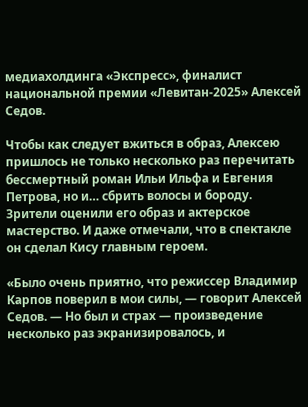медиахолдинга «Экспресс», финалист национальной премии «Левитан-2025» Алексей Седов.

Чтобы как следует вжиться в образ, Алексею пришлось не только несколько раз перечитать бессмертный роман Ильи Ильфа и Евгения Петрова, но и… сбрить волосы и бороду. Зрители оценили его образ и актерское мастерство. И даже отмечали, что в спектакле он сделал Кису главным героем.

«Было очень приятно, что режиссер Владимир Карпов поверил в мои силы, — говорит Алексей Седов. — Но был и страх — произведение несколько раз экранизировалось, и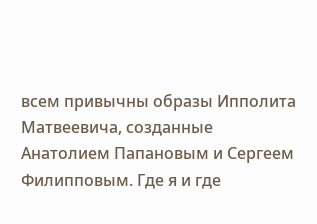всем привычны образы Ипполита Матвеевича, созданные Анатолием Папановым и Сергеем Филипповым. Где я и где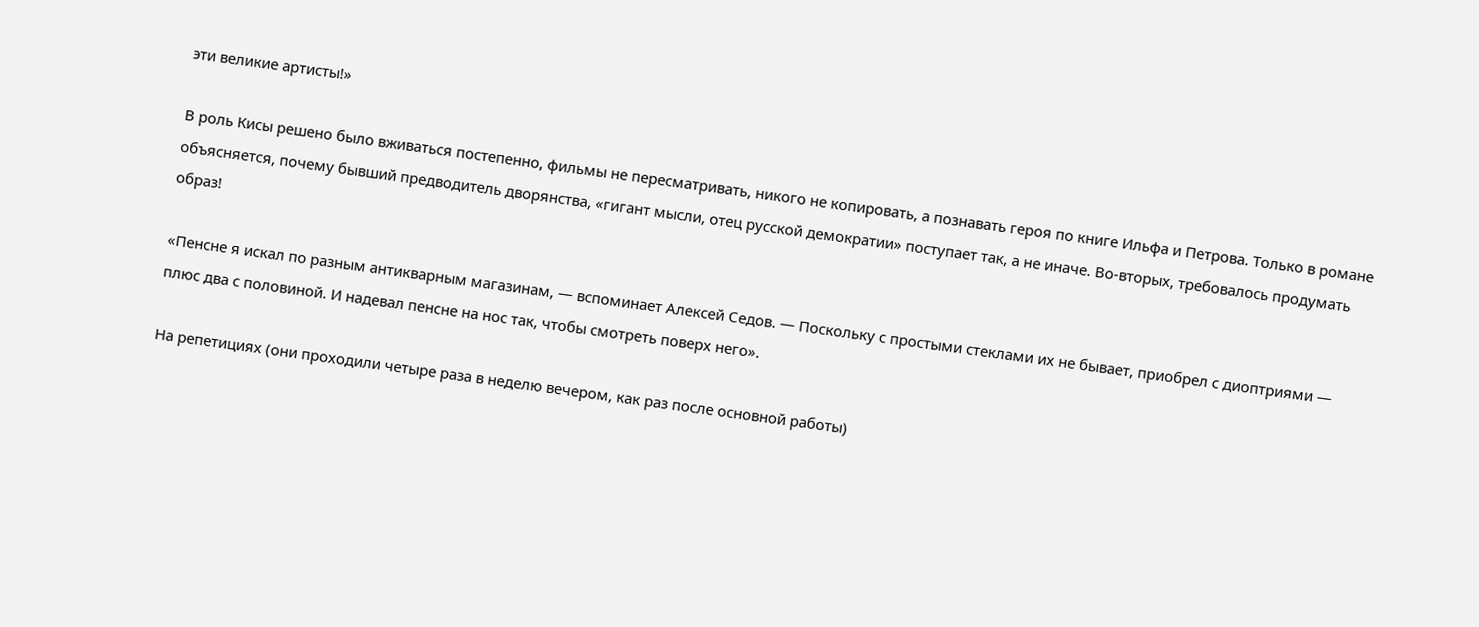эти великие артисты!»

В роль Кисы решено было вживаться постепенно, фильмы не пересматривать, никого не копировать, а познавать героя по книге Ильфа и Петрова. Только в романе объясняется, почему бывший предводитель дворянства, «гигант мысли, отец русской демократии» поступает так, а не иначе. Во-вторых, требовалось продумать образ!

«Пенсне я искал по разным антикварным магазинам, — вспоминает Алексей Седов. — Поскольку с простыми стеклами их не бывает, приобрел с диоптриями — плюс два с половиной. И надевал пенсне на нос так, чтобы смотреть поверх него».

На репетициях (они проходили четыре раза в неделю вечером, как раз после основной работы)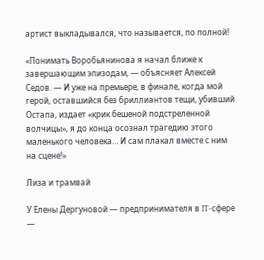артист выкладывался, что называется, по полной!

«Понимать Воробьянинова я начал ближе к завершающим эпизодам, — объясняет Алексей Седов. — И уже на премьере, в финале, когда мой герой, оставшийся без бриллиантов тещи, убивший Остапа, издает «крик бешеной подстреленной волчицы», я до конца осознал трагедию этого маленького человека… И сам плакал вместе с ним на сцене!»

Лиза и трамвай

У Елены Дергуновой — предпринимателя в IT-сфере —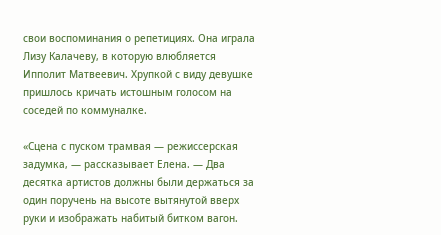свои воспоминания о репетициях. Она играла Лизу Калачеву, в которую влюбляется Ипполит Матвеевич. Хрупкой с виду девушке пришлось кричать истошным голосом на соседей по коммуналке.

«Сцена с пуском трамвая — режиссерская задумка, — рассказывает Елена. — Два десятка артистов должны были держаться за один поручень на высоте вытянутой вверх руки и изображать набитый битком вагон.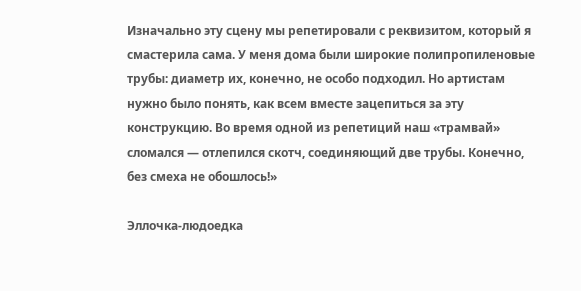Изначально эту сцену мы репетировали с реквизитом, который я смастерила сама. У меня дома были широкие полипропиленовые трубы: диаметр их, конечно, не особо подходил. Но артистам нужно было понять, как всем вместе зацепиться за эту конструкцию. Во время одной из репетиций наш «трамвай» сломался — отлепился скотч, соединяющий две трубы. Конечно, без смеха не обошлось!»

Эллочка-людоедка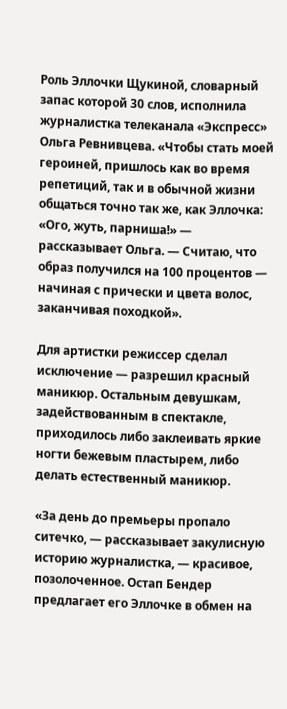Роль Эллочки Щукиной, словарный запас которой 30 слов, исполнила журналистка телеканала «Экспресс» Ольга Ревнивцева. «Чтобы стать моей героиней, пришлось как во время репетиций, так и в обычной жизни общаться точно так же, как Эллочка: «Ого, жуть, парниша!» — рассказывает Ольга. — Считаю, что образ получился на 100 процентов — начиная с прически и цвета волос, заканчивая походкой».

Для артистки режиссер сделал исключение — разрешил красный маникюр. Остальным девушкам, задействованным в спектакле, приходилось либо заклеивать яркие ногти бежевым пластырем, либо делать естественный маникюр.

«За день до премьеры пропало ситечко, — рассказывает закулисную историю журналистка, — красивое, позолоченное. Остап Бендер предлагает его Эллочке в обмен на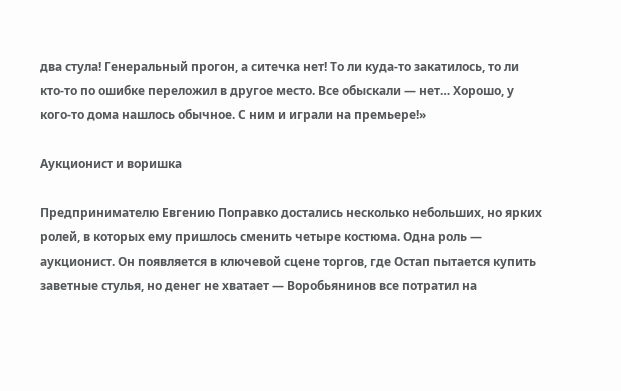два стула! Генеральный прогон, а ситечка нет! То ли куда‑то закатилось, то ли кто‑то по ошибке переложил в другое место. Все обыскали — нет… Хорошо, у кого‑то дома нашлось обычное. С ним и играли на премьере!»

Аукционист и воришка

Предпринимателю Евгению Поправко достались несколько небольших, но ярких ролей, в которых ему пришлось сменить четыре костюма. Одна роль — аукционист. Он появляется в ключевой сцене торгов, где Остап пытается купить заветные стулья, но денег не хватает — Воробьянинов все потратил на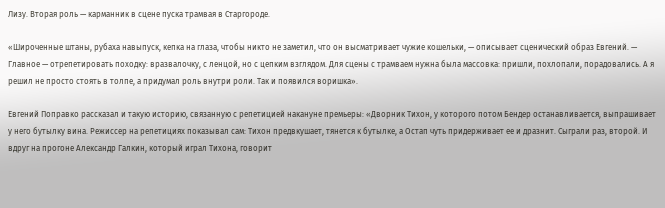Лизу. Вторая роль — карманник в сцене пуска трамвая в Старгороде.

«Широченные штаны, рубаха навыпуск, кепка на глаза, чтобы никто не заметил, что он высматривает чужие кошельки, — описывает сценический образ Евгений. — Главное — отрепетировать походку: вразвалочку, с ленцой, но с цепким взглядом. Для сцены с трамваем нужна была массовка: пришли, похлопали, порадовались. А я решил не просто стоять в толпе, а придумал роль внутри роли. Так и появился воришка».

Евгений Поправко рассказал и такую историю, связанную с репетицией накануне премьеры: «Дворник Тихон, у которого потом Бендер останавливается, выпрашивает у него бутылку вина. Режиссер на репетициях показывал сам: Тихон предвкушает, тянется к бутылке, а Остап чуть придерживает ее и дразнит. Сыграли раз, второй. И вдруг на прогоне Александр Галкин, который играл Тихона, говорит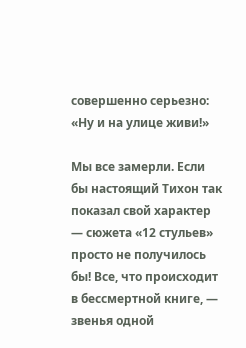совершенно серьезно: «Ну и на улице живи!»

Мы все замерли. Если бы настоящий Тихон так показал свой характер — сюжета «12 стульев» просто не получилось бы! Все, что происходит в бессмертной книге, — звенья одной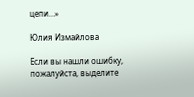цепи…»

Юлия Измайлова

Если вы нашли ошибку, пожалуйста, выделите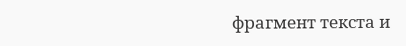фрагмент текста и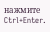нажмите Ctrl+Enter.